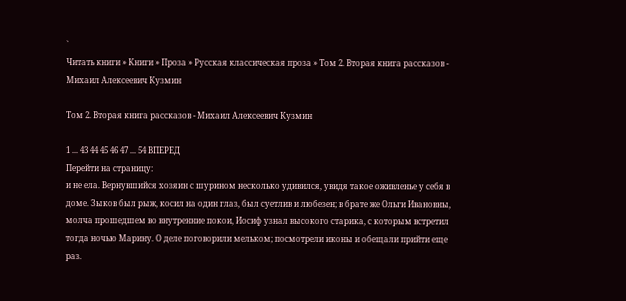`
Читать книги » Книги » Проза » Русская классическая проза » Том 2. Вторая книга рассказов - Михаил Алексеевич Кузмин

Том 2. Вторая книга рассказов - Михаил Алексеевич Кузмин

1 ... 43 44 45 46 47 ... 54 ВПЕРЕД
Перейти на страницу:
и не ела. Вернувшийся хозяин с шурином несколько удивился, увидя такое оживленье у себя в доме. Зыков был рыж, косил на один глаз, был суетлив и любезен; в брате же Ольги Ивановны, молча прошедшем во внутренние покои, Иосиф узнал высокого старика, с которым встретил тогда ночью Марину. О деле поговорили мельком; посмотрели иконы и обещали прийти еще раз.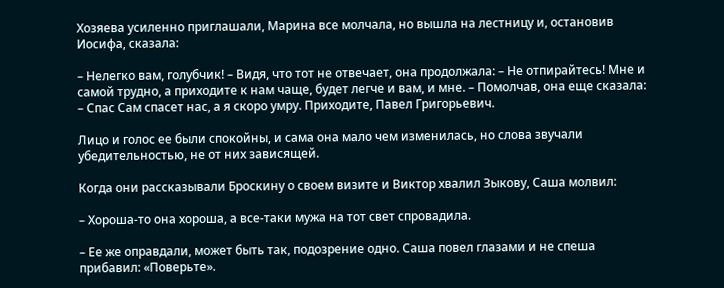Хозяева усиленно приглашали, Марина все молчала, но вышла на лестницу и, остановив Иосифа, сказала:

– Нелегко вам, голубчик! – Видя, что тот не отвечает, она продолжала: – Не отпирайтесь! Мне и самой трудно, а приходите к нам чаще, будет легче и вам, и мне. – Помолчав, она еще сказала: – Спас Сам спасет нас, а я скоро умру. Приходите, Павел Григорьевич.

Лицо и голос ее были спокойны, и сама она мало чем изменилась, но слова звучали убедительностью, не от них зависящей.

Когда они рассказывали Броскину о своем визите и Виктор хвалил Зыкову, Саша молвил:

– Хороша-то она хороша, а все-таки мужа на тот свет спровадила.

– Ее же оправдали, может быть так, подозрение одно. Саша повел глазами и не спеша прибавил: «Поверьте».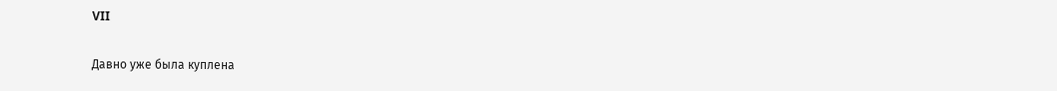VII

Давно уже была куплена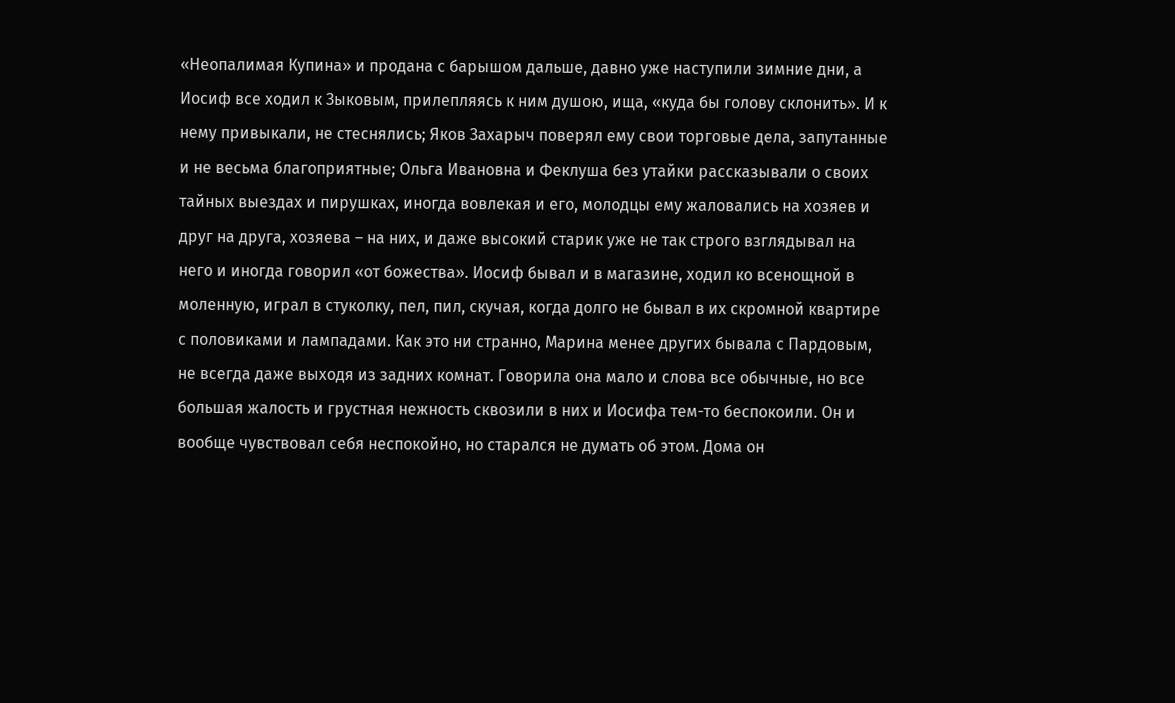«Неопалимая Купина» и продана с барышом дальше, давно уже наступили зимние дни, а Иосиф все ходил к Зыковым, прилепляясь к ним душою, ища, «куда бы голову склонить». И к нему привыкали, не стеснялись; Яков Захарыч поверял ему свои торговые дела, запутанные и не весьма благоприятные; Ольга Ивановна и Феклуша без утайки рассказывали о своих тайных выездах и пирушках, иногда вовлекая и его, молодцы ему жаловались на хозяев и друг на друга, хозяева – на них, и даже высокий старик уже не так строго взглядывал на него и иногда говорил «от божества». Иосиф бывал и в магазине, ходил ко всенощной в моленную, играл в стуколку, пел, пил, скучая, когда долго не бывал в их скромной квартире с половиками и лампадами. Как это ни странно, Марина менее других бывала с Пардовым, не всегда даже выходя из задних комнат. Говорила она мало и слова все обычные, но все большая жалость и грустная нежность сквозили в них и Иосифа тем-то беспокоили. Он и вообще чувствовал себя неспокойно, но старался не думать об этом. Дома он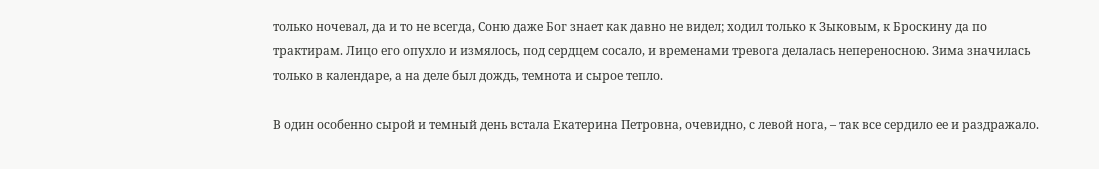только ночевал, да и то не всегда, Соню даже Бог знает как давно не видел; ходил только к Зыковым, к Броскину да по трактирам. Лицо его опухло и измялось, под сердцем сосало, и временами тревога делалась непереносною. Зима значилась только в календаре, а на деле был дождь, темнота и сырое тепло.

В один особенно сырой и темный день встала Екатерина Петровна, очевидно, с левой нога, – так все сердило ее и раздражало.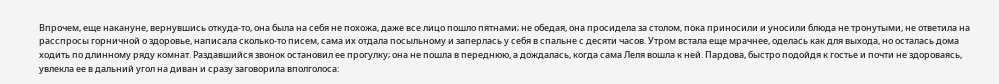Впрочем, еще накануне, вернувшись откуда-то, она была на себя не похожа, даже все лицо пошло пятнами; не обедая, она просидела за столом, пока приносили и уносили блюда не тронутыми, не ответила на расспросы горничной о здоровье, написала сколько-то писем, сама их отдала посыльному и заперлась у себя в спальне с десяти часов. Утром встала еще мрачнее, оделась как для выхода, но осталась дома ходить по длинному ряду комнат. Раздавшийся звонок остановил ее прогулку; она не пошла в переднюю, а дождалась, когда сама Леля вошла к ней. Пардова, быстро подойдя к гостье и почти не здороваясь, увлекла ее в дальний угол на диван и сразу заговорила вполголоса: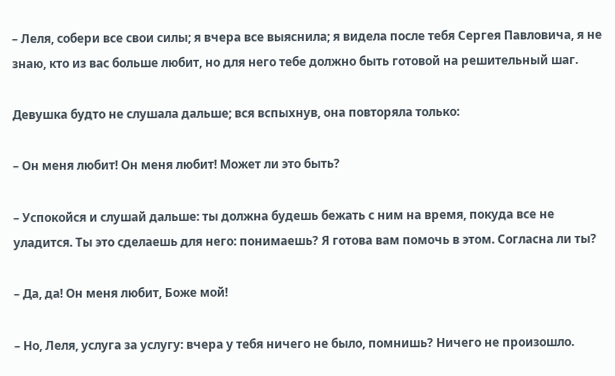– Леля, собери все свои силы; я вчера все выяснила; я видела после тебя Сергея Павловича, я не знаю, кто из вас больше любит, но для него тебе должно быть готовой на решительный шаг.

Девушка будто не слушала дальше; вся вспыхнув, она повторяла только:

– Он меня любит! Он меня любит! Может ли это быть?

– Успокойся и слушай дальше: ты должна будешь бежать с ним на время, покуда все не уладится. Ты это сделаешь для него: понимаешь? Я готова вам помочь в этом. Согласна ли ты?

– Да, да! Он меня любит, Боже мой!

– Но, Леля, услуга за услугу: вчера у тебя ничего не было, помнишь? Ничего не произошло.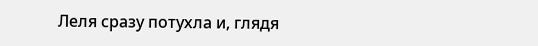Леля сразу потухла и, глядя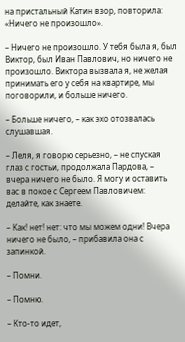на пристальный Катин взор, повторила: «Ничего не произошло».

– Ничего не произошло. У тебя была я, был Виктор, был Иван Павлович, но ничего не произошло. Виктора вызвала я, не желая принимать его у себя на квартире, мы поговорили, и больше ничего.

– Больше ничего, – как эхо отозвалась слушавшая.

– Леля, я говорю серьезно, – не спуская глаз с гостьи, продолжала Пардова, – вчера ничего не было. Я могу и оставить вас в покое с Сергеем Павловичем: делайте, как знаете.

– Как! нет! нет: что мы можем одни! Вчера ничего не было, – прибавила она с запинкой.

– Помни.

– Помню.

– Кто-то идет,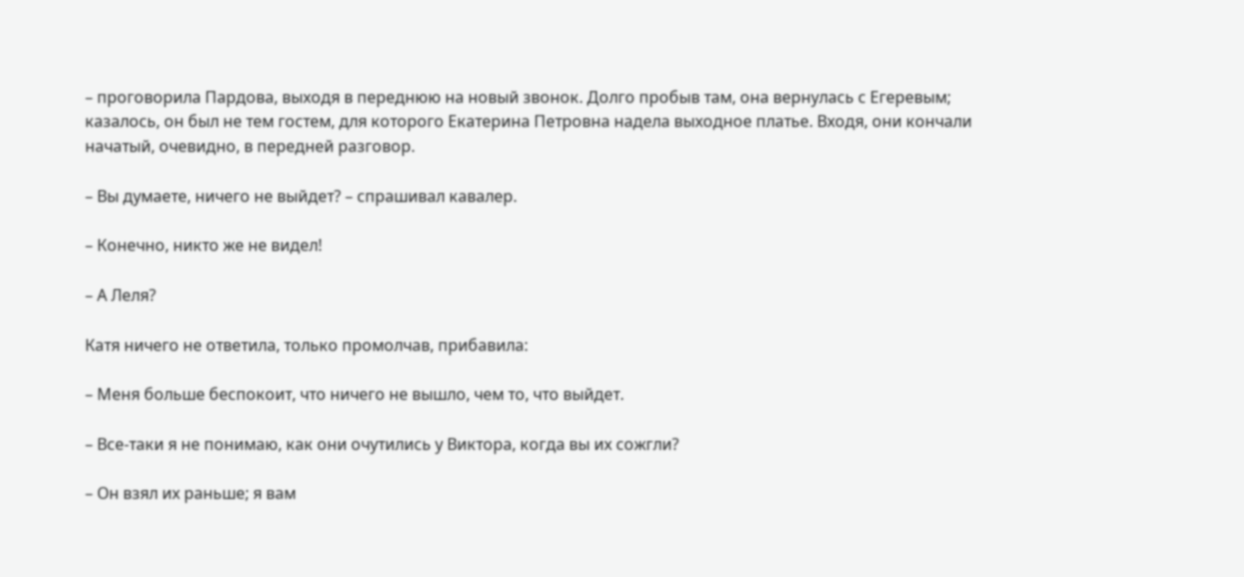– проговорила Пардова, выходя в переднюю на новый звонок. Долго пробыв там, она вернулась с Егеревым; казалось, он был не тем гостем, для которого Екатерина Петровна надела выходное платье. Входя, они кончали начатый, очевидно, в передней разговор.

– Вы думаете, ничего не выйдет? – спрашивал кавалер.

– Конечно, никто же не видел!

– А Леля?

Катя ничего не ответила, только промолчав, прибавила:

– Меня больше беспокоит, что ничего не вышло, чем то, что выйдет.

– Все-таки я не понимаю, как они очутились у Виктора, когда вы их сожгли?

– Он взял их раньше; я вам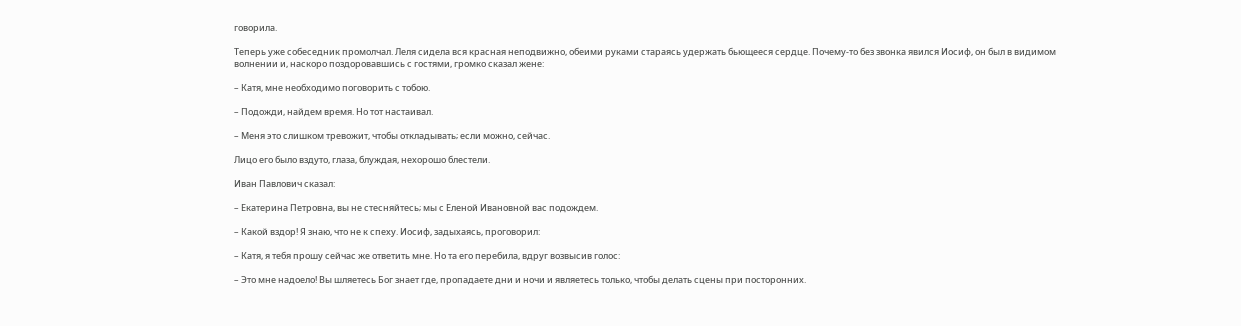говорила.

Теперь уже собеседник промолчал. Леля сидела вся красная неподвижно, обеими руками стараясь удержать бьющееся сердце. Почему-то без звонка явился Иосиф, он был в видимом волнении и, наскоро поздоровавшись с гостями, громко сказал жене:

– Катя, мне необходимо поговорить с тобою.

– Подожди, найдем время. Но тот настаивал.

– Меня это слишком тревожит, чтобы откладывать; если можно, сейчас.

Лицо его было вздуто, глаза, блуждая, нехорошо блестели.

Иван Павлович сказал:

– Екатерина Петровна, вы не стесняйтесь; мы с Еленой Ивановной вас подождем.

– Какой вздор! Я знаю, что не к спеху. Иосиф, задыхаясь, проговорил:

– Катя, я тебя прошу сейчас же ответить мне. Но та его перебила, вдруг возвысив голос:

– Это мне надоело! Вы шляетесь Бог знает где, пропадаете дни и ночи и являетесь только, чтобы делать сцены при посторонних.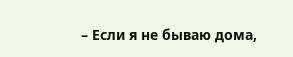– Если я не бываю дома,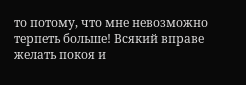то потому, что мне невозможно терпеть больше! Всякий вправе желать покоя и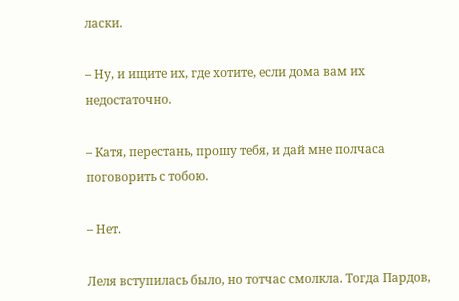ласки.

– Ну, и ищите их, где хотите, если дома вам их недостаточно.

– Катя, перестань, прошу тебя, и дай мне полчаса поговорить с тобою.

– Нет.

Леля вступилась было, но тотчас смолкла. Тогда Пардов,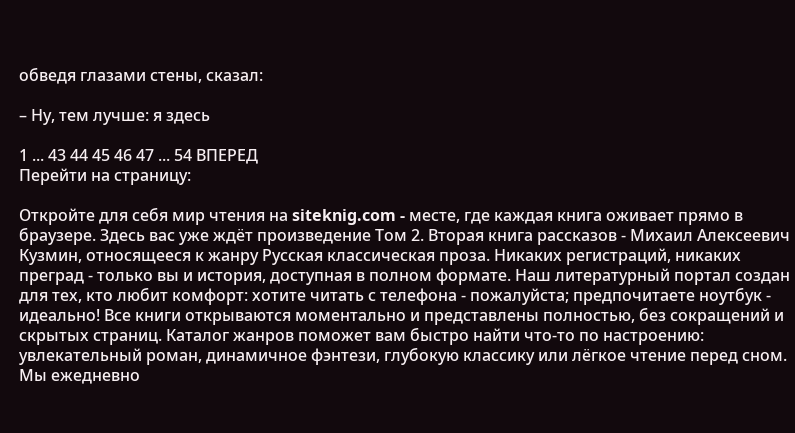обведя глазами стены, сказал:

– Ну, тем лучше: я здесь

1 ... 43 44 45 46 47 ... 54 ВПЕРЕД
Перейти на страницу:

Откройте для себя мир чтения на siteknig.com - месте, где каждая книга оживает прямо в браузере. Здесь вас уже ждёт произведение Том 2. Вторая книга рассказов - Михаил Алексеевич Кузмин, относящееся к жанру Русская классическая проза. Никаких регистраций, никаких преград - только вы и история, доступная в полном формате. Наш литературный портал создан для тех, кто любит комфорт: хотите читать с телефона - пожалуйста; предпочитаете ноутбук - идеально! Все книги открываются моментально и представлены полностью, без сокращений и скрытых страниц. Каталог жанров поможет вам быстро найти что-то по настроению: увлекательный роман, динамичное фэнтези, глубокую классику или лёгкое чтение перед сном. Мы ежедневно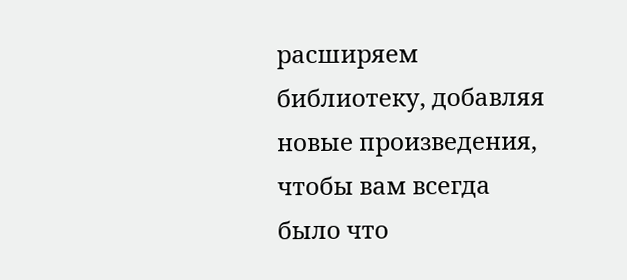расширяем библиотеку, добавляя новые произведения, чтобы вам всегда было что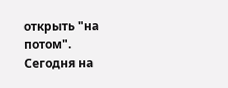открыть "на потом". Сегодня на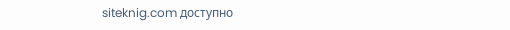siteknig.com доступно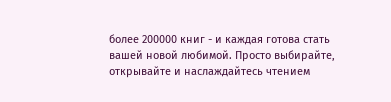более 200000 книг - и каждая готова стать вашей новой любимой. Просто выбирайте, открывайте и наслаждайтесь чтением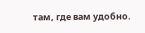там, где вам удобно.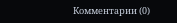Комментарии (0)